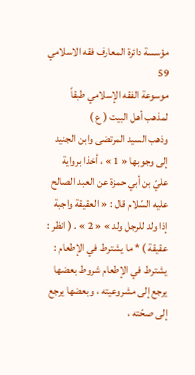مؤسسة دائرة المعارف فقه الاسلامي
59
موسوعة الفقه الإسلامي طبقاً لمذهب أهل البيت ( ع )
وذهب السيد المرتضى وابن الجنيد إلى وجوبها « 1 » ، أخذا برواية عليّ بن أبي حمزة عن العبد الصالح عليه السّلام قال : « العقيقة واجبة إذا ولد للرجل ولد » « 2 » . ( انظر : عقيقة ) * ما يشترط في الإطعام : يشترط في الإطعام شروط بعضها يرجع إلى مشروعيته ، وبعضها يرجع إلى صحّته ،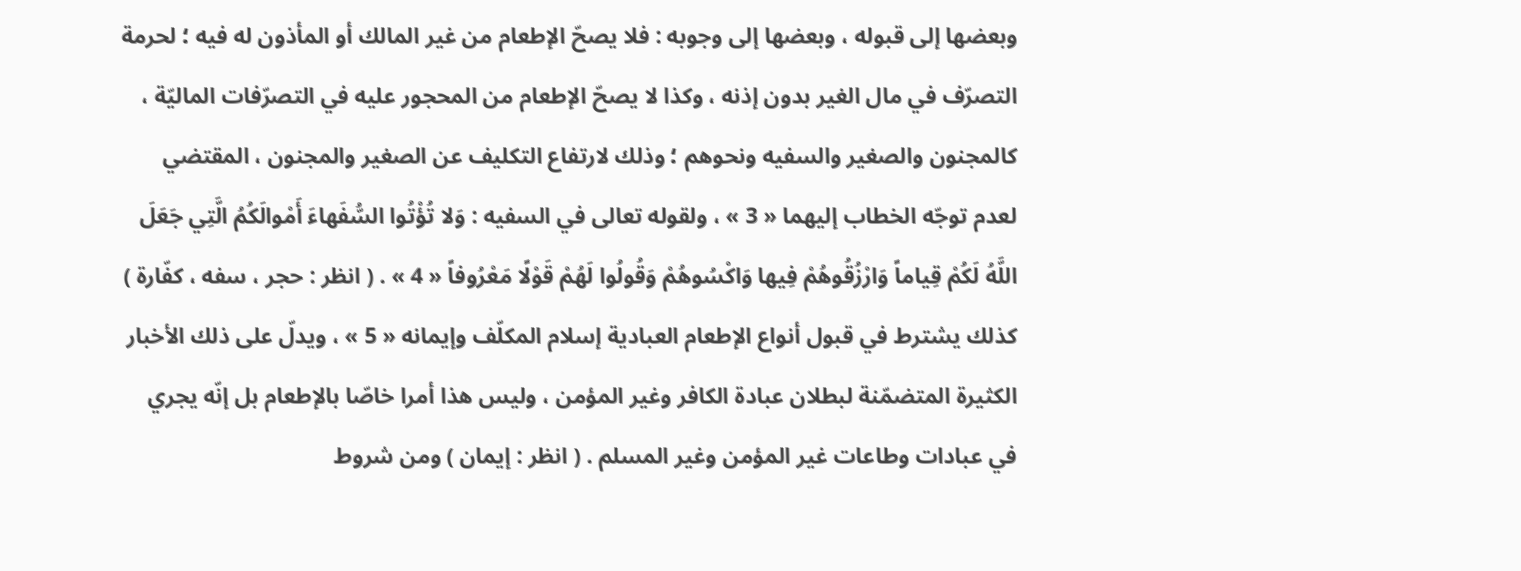وبعضها إلى قبوله ، وبعضها إلى وجوبه : فلا يصحّ الإطعام من غير المالك أو المأذون له فيه ؛ لحرمة التصرّف في مال الغير بدون إذنه ، وكذا لا يصحّ الإطعام من المحجور عليه في التصرّفات الماليّة ، كالمجنون والصغير والسفيه ونحوهم ؛ وذلك لارتفاع التكليف عن الصغير والمجنون ، المقتضي لعدم توجّه الخطاب إليهما « 3 » ، ولقوله تعالى في السفيه : وَلا تُؤْتُوا السُّفَهاءَ أَمْوالَكُمُ الَّتِي جَعَلَ اللَّهُ لَكُمْ قِياماً وَارْزُقُوهُمْ فِيها وَاكْسُوهُمْ وَقُولُوا لَهُمْ قَوْلًا مَعْرُوفاً « 4 » . ( انظر : حجر ، سفه ، كفّارة ) كذلك يشترط في قبول أنواع الإطعام العبادية إسلام المكلّف وإيمانه « 5 » ، ويدلّ على ذلك الأخبار الكثيرة المتضمّنة لبطلان عبادة الكافر وغير المؤمن ، وليس هذا أمرا خاصّا بالإطعام بل إنّه يجري في عبادات وطاعات غير المؤمن وغير المسلم . ( انظر : إيمان ) ومن شروط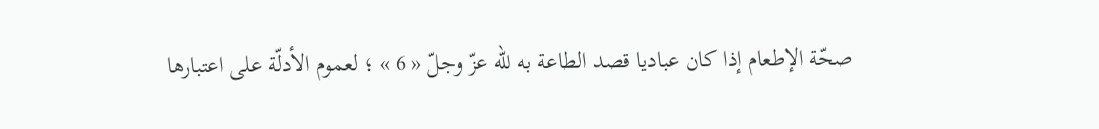صحّة الإطعام إذا كان عباديا قصد الطاعة به للّه عزّ وجلّ « 6 » ؛ لعموم الأدلّة على اعتبارها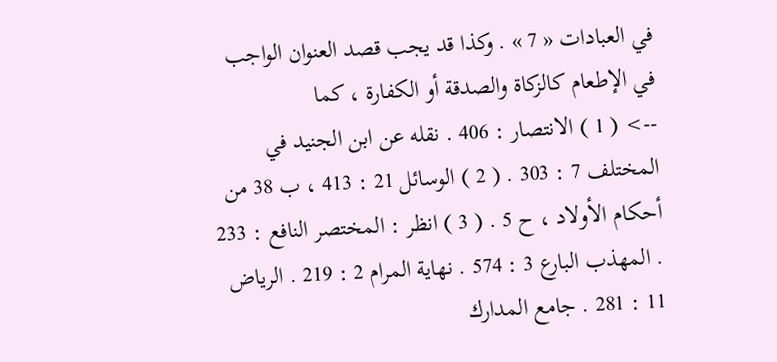في العبادات « 7 » . وكذا قد يجب قصد العنوان الواجب في الإطعام كالزكاة والصدقة أو الكفارة ، كما
--> ( 1 ) الانتصار : 406 . نقله عن ابن الجنيد في المختلف 7 : 303 . ( 2 ) الوسائل 21 : 413 ، ب 38 من أحكام الأولاد ، ح 5 . ( 3 ) انظر : المختصر النافع : 233 . المهذب البارع 3 : 574 . نهاية المرام 2 : 219 . الرياض 11 : 281 . جامع المدارك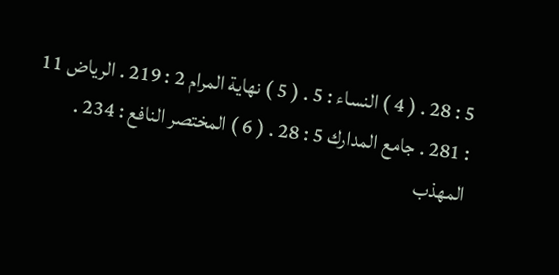5 : 28 . ( 4 ) النساء : 5 . ( 5 ) نهاية المرام 2 : 219 . الرياض 11 : 281 . جامع المدارك 5 : 28 . ( 6 ) المختصر النافع : 234 . المهذب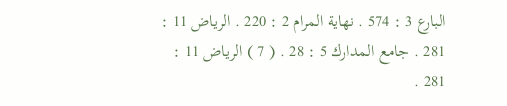البارع 3 : 574 . نهاية المرام 2 : 220 . الرياض 11 : 281 . جامع المدارك 5 : 28 . ( 7 ) الرياض 11 : 281 .